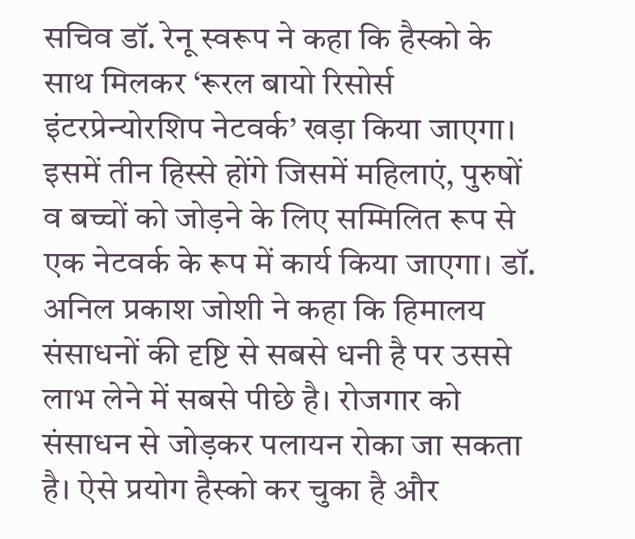सचिव डॉ. रेनू स्वरूप ने कहा कि हैस्को के साथ मिलकर ‘रूरल बायो रिसोर्स इंटरप्रेन्योरशिप नेटवर्क’ खड़ा किया जाएगा। इसमें तीन हिस्से होंगे जिसमें महिलाएं, पुरुषों व बच्चों को जोड़ने के लिए सम्मिलित रूप से एक नेटवर्क के रूप में कार्य किया जाएगा। डॉ. अनिल प्रकाश जोशी ने कहा कि हिमालय संसाधनों की दृष्टि से सबसे धनी है पर उससे लाभ लेने में सबसे पीछे है। रोजगार को संसाधन से जोड़कर पलायन रोका जा सकता है। ऐसे प्रयोग हैस्को कर चुका है और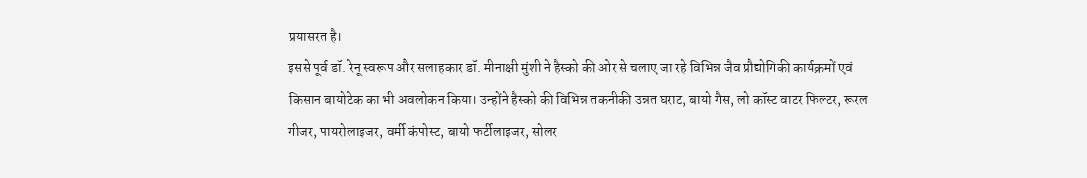प्रयासरत है।
इससे पूर्व डॉ. रेनू स्वरूप और सलाहकार डॉ. मीनाक्षी मुंशी ने हैस्को की ओर से चलाए जा रहे विभिन्न जैव प्रौद्योगिकी कार्यक्रमों एवं किसान बायोटेक का भी अवलोकन किया। उन्होंने हैस्को की विभिन्न तकनीकी उन्नत घराट, बायो गैस, लो कॉस्ट वाटर फिल्टर, रूरल गीजर, पायरोलाइजर, वर्मी कंपोस्ट, बायो फर्टीलाइजर, सोलर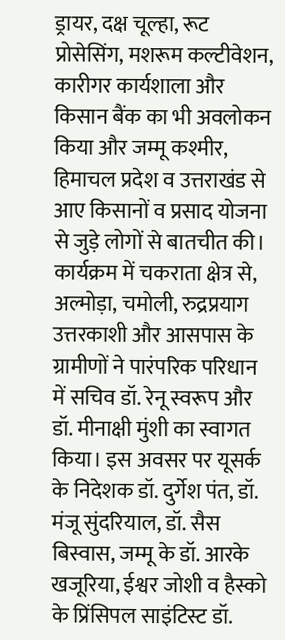ड्रायर, दक्ष चूल्हा, रूट प्रोसेसिंग, मशरूम कल्टीवेशन, कारीगर कार्यशाला और किसान बैंक का भी अवलोकन किया और जम्मू कश्मीर, हिमाचल प्रदेश व उत्तराखंड से आए किसानों व प्रसाद योजना से जुड़े लोगों से बातचीत की।
कार्यक्रम में चकराता क्षेत्र से, अल्मोड़ा, चमोली, रुद्रप्रयाग उत्तरकाशी और आसपास के ग्रामीणों ने पारंपरिक परिधान में सचिव डॉ. रेनू स्वरूप और डॉ. मीनाक्षी मुंशी का स्वागत किया। इस अवसर पर यूसर्क के निदेशक डॉ. दुर्गेश पंत, डॉ. मंजू सुंदरियाल, डॉ. सैस बिस्वास, जम्मू के डॉ. आरके खजूरिया, ईश्वर जोशी व हैस्को के प्रिंसिपल साइंटिस्ट डॉ.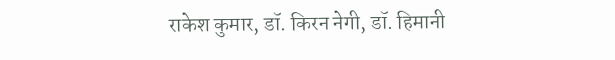राकेश कुमार, डॉ. किरन नेगी, डॉ. हिमानी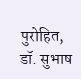पुरोहित, डॉ. सुभाष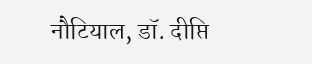नौटियाल, डॉ. दीप्ति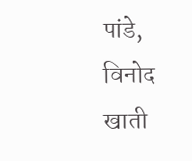पांडे, विनोद खाती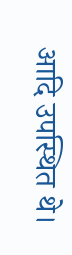आदि उपस्थित थे।